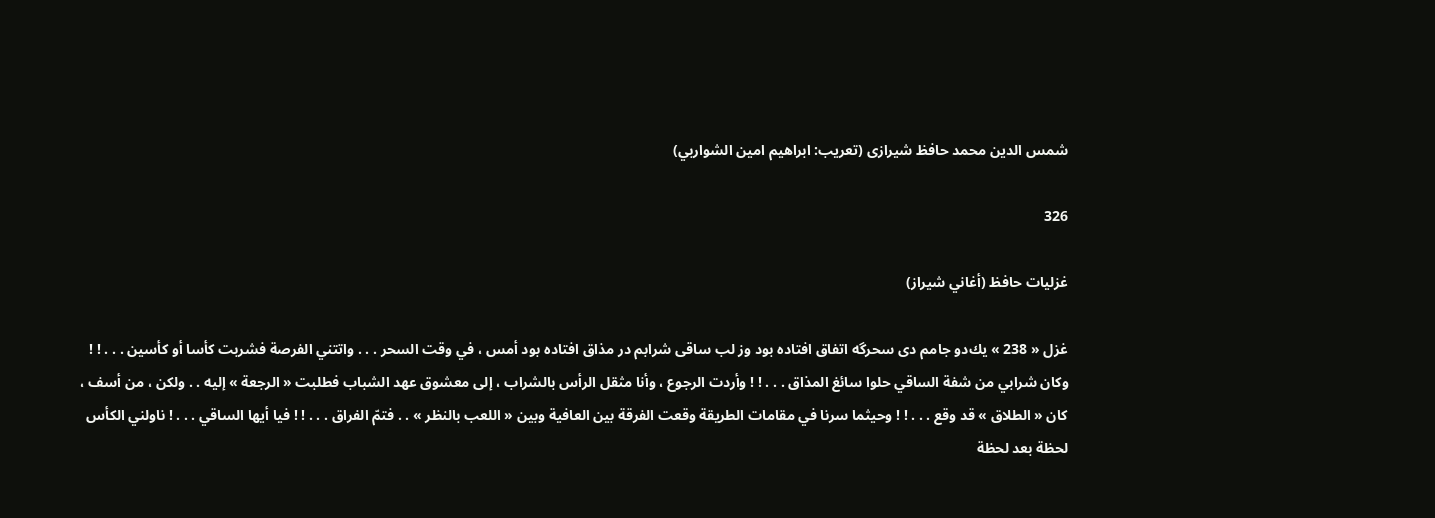شمس الدين محمد حافظ شيرازى (تعريب: ابراهيم امين الشواربي)

326

غزليات حافظ (أغاني شيراز)

غزل « 238 » يك‌دو جامم دى سحرگه اتفاق افتاده بود وز لب ساقى شرابم در مذاق افتاده بود أمس ، في وقت السحر . . . واتتني الفرصة فشربت كأسا أو كأسين . . . ! ! وكان شرابي من شفة الساقي حلوا سائغ المذاق . . . ! ! وأردت الرجوع ، وأنا مثقل الرأس بالشراب ، إلى معشوق عهد الشباب فطلبت « الرجعة » إليه . . ولكن ، من أسف ، كان « الطلاق » قد وقع . . . ! ! وحيثما سرنا في مقامات الطريقة وقعت الفرقة بين العافية وبين « اللعب بالنظر » . . فتمّ الفراق . . . ! ! فيا أيها الساقي . . . ! ناولني الكأس لحظة بعد لحظة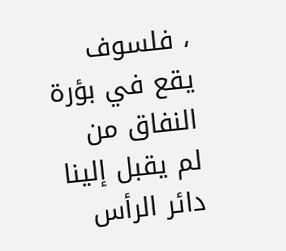، فلسوف يقع في بؤرة النفاق من لم يقبل إلينا دائر الرأس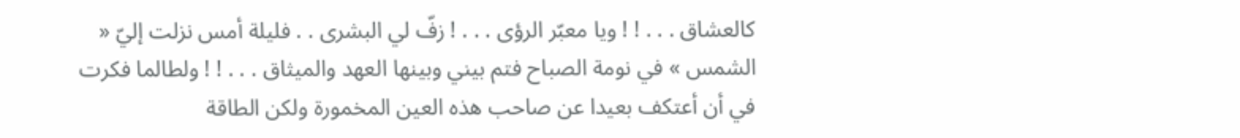كالعشاق . . . ! ! ويا معبّر الرؤى . . . ! زفّ لي البشرى . . فليلة أمس نزلت إليّ « الشمس » في نومة الصباح فتم بيني وبينها العهد والميثاق . . . ! ! ولطالما فكرت في أن أعتكف بعيدا عن صاحب هذه العين المخمورة ولكن الطاقة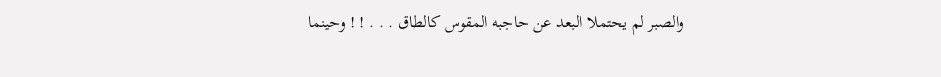والصبر لم يحتملا البعد عن حاجبه المقوس كالطاق . . . ! ! وحينما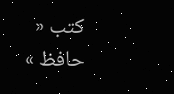كتب « حافظ »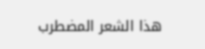هذا الشعر المضطرب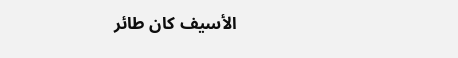الأسيف كان طائر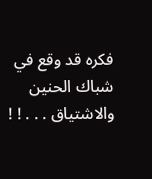فكره قد وقع في شباك الحنين والاشتياق . . . ! !